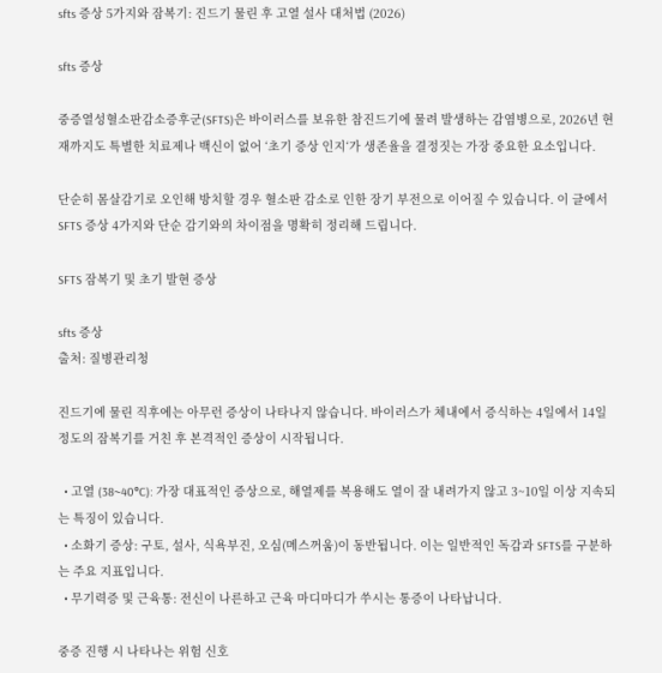sfts 증상 5가지와 잠복기: 진드기 물린 후 고열 설사 대처법 (2026)

sfts 증상

중증열성혈소판감소증후군(SFTS)은 바이러스를 보유한 참진드기에 물려 발생하는 감염병으로, 2026년 현재까지도 특별한 치료제나 백신이 없어 ‘초기 증상 인지‘가 생존율을 결정짓는 가장 중요한 요소입니다.

단순히 몸살감기로 오인해 방치할 경우 혈소판 감소로 인한 장기 부전으로 이어질 수 있습니다. 이 글에서 SFTS 증상 4가지와 단순 감기와의 차이점을 명확히 정리해 드립니다.

SFTS 잠복기 및 초기 발현 증상

sfts 증상
출처: 질병관리청

진드기에 물린 직후에는 아무런 증상이 나타나지 않습니다. 바이러스가 체내에서 증식하는 4일에서 14일 정도의 잠복기를 거친 후 본격적인 증상이 시작됩니다.

  • 고열 (38~40°C): 가장 대표적인 증상으로, 해열제를 복용해도 열이 잘 내려가지 않고 3~10일 이상 지속되는 특징이 있습니다.
  • 소화기 증상: 구토, 설사, 식욕부진, 오심(메스꺼움)이 동반됩니다. 이는 일반적인 독감과 SFTS를 구분하는 주요 지표입니다.
  • 무기력증 및 근육통: 전신이 나른하고 근육 마디마디가 쑤시는 통증이 나타납니다.

중증 진행 시 나타나는 위험 신호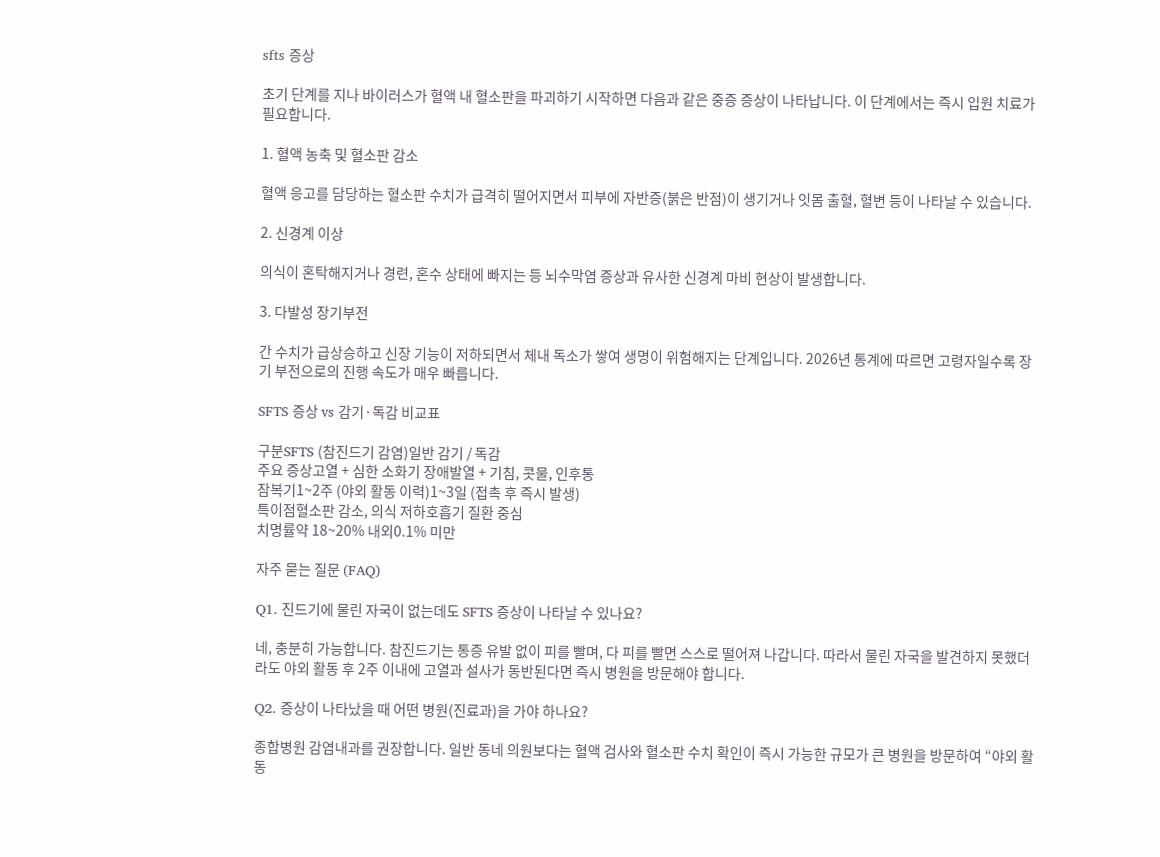sfts 증상

초기 단계를 지나 바이러스가 혈액 내 혈소판을 파괴하기 시작하면 다음과 같은 중증 증상이 나타납니다. 이 단계에서는 즉시 입원 치료가 필요합니다.

1. 혈액 농축 및 혈소판 감소

혈액 응고를 담당하는 혈소판 수치가 급격히 떨어지면서 피부에 자반증(붉은 반점)이 생기거나 잇몸 출혈, 혈변 등이 나타날 수 있습니다.

2. 신경계 이상

의식이 혼탁해지거나 경련, 혼수 상태에 빠지는 등 뇌수막염 증상과 유사한 신경계 마비 현상이 발생합니다.

3. 다발성 장기부전

간 수치가 급상승하고 신장 기능이 저하되면서 체내 독소가 쌓여 생명이 위험해지는 단계입니다. 2026년 통계에 따르면 고령자일수록 장기 부전으로의 진행 속도가 매우 빠릅니다.

SFTS 증상 vs 감기·독감 비교표

구분SFTS (참진드기 감염)일반 감기 / 독감
주요 증상고열 + 심한 소화기 장애발열 + 기침, 콧물, 인후통
잠복기1~2주 (야외 활동 이력)1~3일 (접촉 후 즉시 발생)
특이점혈소판 감소, 의식 저하호흡기 질환 중심
치명률약 18~20% 내외0.1% 미만

자주 묻는 질문 (FAQ)

Q1. 진드기에 물린 자국이 없는데도 SFTS 증상이 나타날 수 있나요?

네, 충분히 가능합니다. 참진드기는 통증 유발 없이 피를 빨며, 다 피를 빨면 스스로 떨어져 나갑니다. 따라서 물린 자국을 발견하지 못했더라도 야외 활동 후 2주 이내에 고열과 설사가 동반된다면 즉시 병원을 방문해야 합니다.

Q2. 증상이 나타났을 때 어떤 병원(진료과)을 가야 하나요?

종합병원 감염내과를 권장합니다. 일반 동네 의원보다는 혈액 검사와 혈소판 수치 확인이 즉시 가능한 규모가 큰 병원을 방문하여 “야외 활동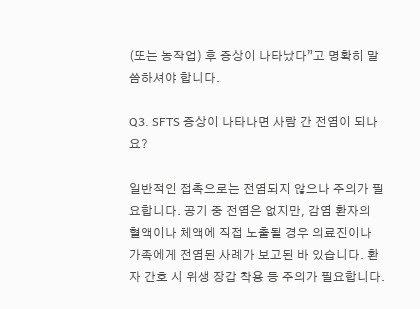(또는 농작업) 후 증상이 나타났다”고 명확히 말씀하셔야 합니다.

Q3. SFTS 증상이 나타나면 사람 간 전염이 되나요?

일반적인 접촉으로는 전염되지 않으나 주의가 필요합니다. 공기 중 전염은 없지만, 감염 환자의 혈액이나 체액에 직접 노출될 경우 의료진이나 가족에게 전염된 사례가 보고된 바 있습니다. 환자 간호 시 위생 장갑 착용 등 주의가 필요합니다.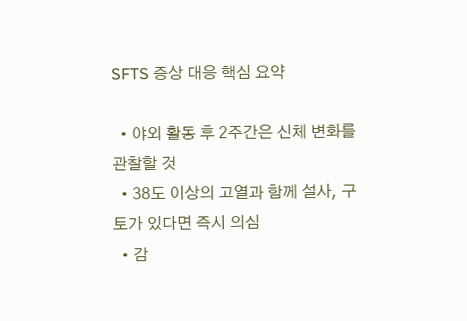SFTS 증상 대응 핵심 요약

  • 야외 활동 후 2주간은 신체 변화를 관찰할 것
  • 38도 이상의 고열과 함께 설사, 구토가 있다면 즉시 의심
  • 감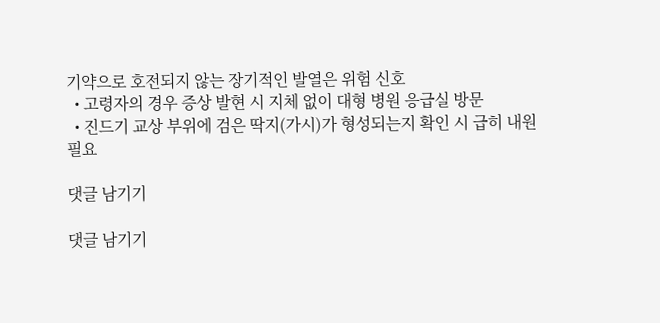기약으로 호전되지 않는 장기적인 발열은 위험 신호
  • 고령자의 경우 증상 발현 시 지체 없이 대형 병원 응급실 방문
  • 진드기 교상 부위에 검은 딱지(가시)가 형성되는지 확인 시 급히 내원 필요

댓글 남기기

댓글 남기기